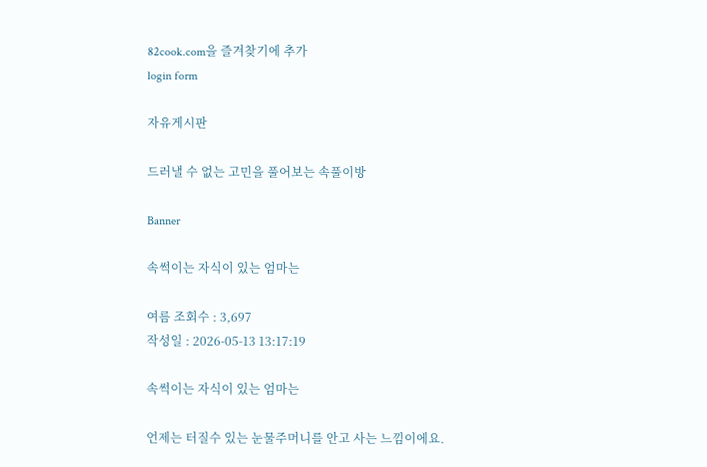82cook.com을 즐겨찾기에 추가
login form

자유게시판

드러낼 수 없는 고민을 풀어보는 속풀이방

Banner

속썩이는 자식이 있는 엄마는

여름 조회수 : 3,697
작성일 : 2026-05-13 13:17:19

속썩이는 자식이 있는 엄마는

언제는 터질수 있는 눈물주머니를 안고 사는 느낌이에요.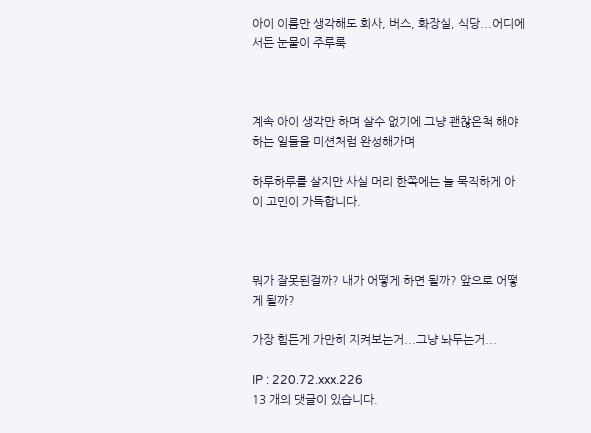아이 이름만 생각해도 회사, 버스, 화장실, 식당...어디에서든 눈물이 주루룩



계속 아이 생각만 하며 살수 없기에 그냥 괜찮은척 해야하는 일들을 미션처럼 완성해가며

하루하루를 살지만 사실 머리 한쪽에는 늘 묵직하게 아이 고민이 가득합니다.



뭐가 잘못된걸까? 내가 어떻게 하면 될까? 앞으로 어떻게 될까?

가장 힘든게 가만히 지켜보는거...그냥 놔두는거...

IP : 220.72.xxx.226
13 개의 댓글이 있습니다.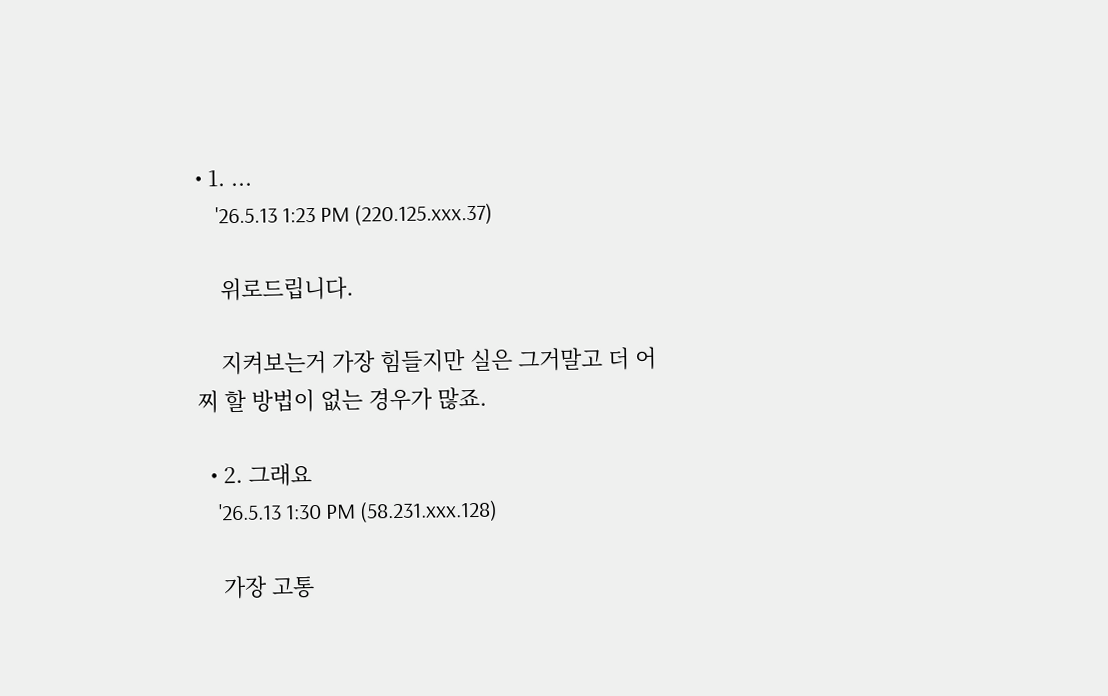• 1. ...
    '26.5.13 1:23 PM (220.125.xxx.37)

    위로드립니다.

    지켜보는거 가장 힘들지만 실은 그거말고 더 어찌 할 방법이 없는 경우가 많죠.

  • 2. 그래요
    '26.5.13 1:30 PM (58.231.xxx.128)

    가장 고통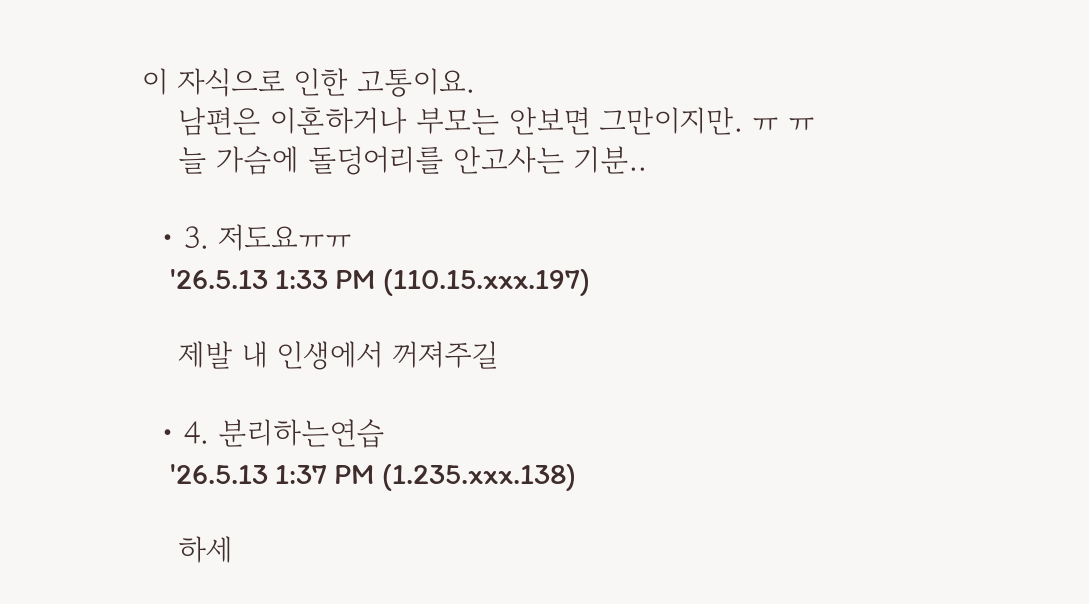이 자식으로 인한 고통이요.
    남편은 이혼하거나 부모는 안보면 그만이지만. ㅠ ㅠ
    늘 가슴에 돌덩어리를 안고사는 기분..

  • 3. 저도요ㅠㅠ
    '26.5.13 1:33 PM (110.15.xxx.197)

    제발 내 인생에서 꺼져주길

  • 4. 분리하는연습
    '26.5.13 1:37 PM (1.235.xxx.138)

    하세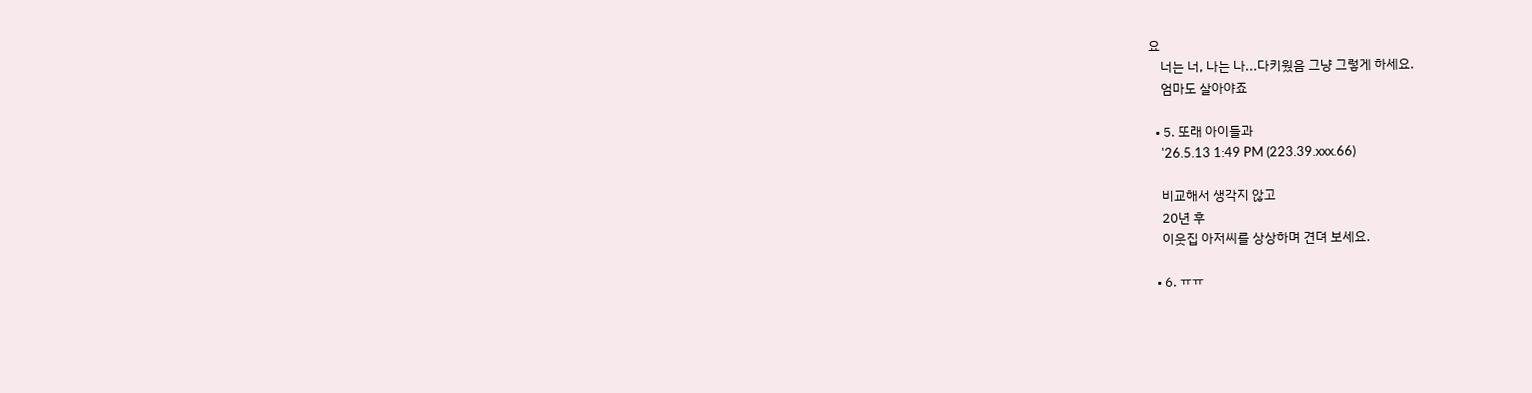요
    너는 너, 나는 나...다키웠음 그냥 그렇게 하세요.
    엄마도 살아야죠

  • 5. 또래 아이들과
    '26.5.13 1:49 PM (223.39.xxx.66)

    비교해서 생각지 않고
    20년 후
    이웃집 아저씨를 상상하며 견뎌 보세요.

  • 6. ㅠㅠ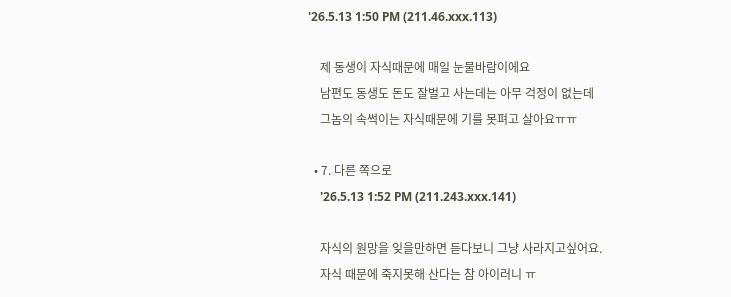'26.5.13 1:50 PM (211.46.xxx.113)

    제 동생이 자식때문에 매일 눈물바람이에요
    남편도 동생도 돈도 잘벌고 사는데는 아무 걱정이 없는데
    그놈의 속썩이는 자식때문에 기를 못펴고 살아요ㅠㅠ

  • 7. 다른 쪽으로
    '26.5.13 1:52 PM (211.243.xxx.141)

    자식의 원망을 잊을만하면 듣다보니 그냥 사라지고싶어요.
    자식 때문에 죽지못해 산다는 참 아이러니 ㅠ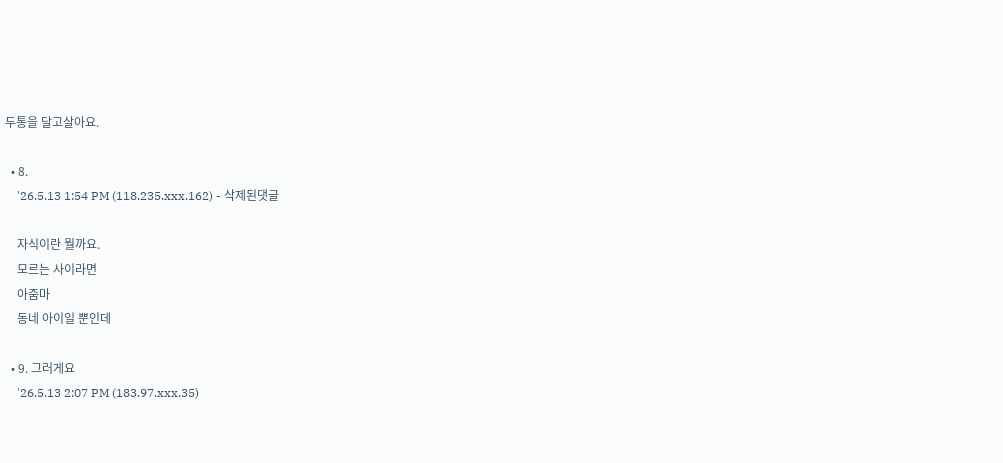두통을 달고살아요.

  • 8.
    '26.5.13 1:54 PM (118.235.xxx.162) - 삭제된댓글

    자식이란 뭘까요.
    모르는 사이라면
    아줌마
    동네 아이일 뿐인데

  • 9. 그러게요
    '26.5.13 2:07 PM (183.97.xxx.35)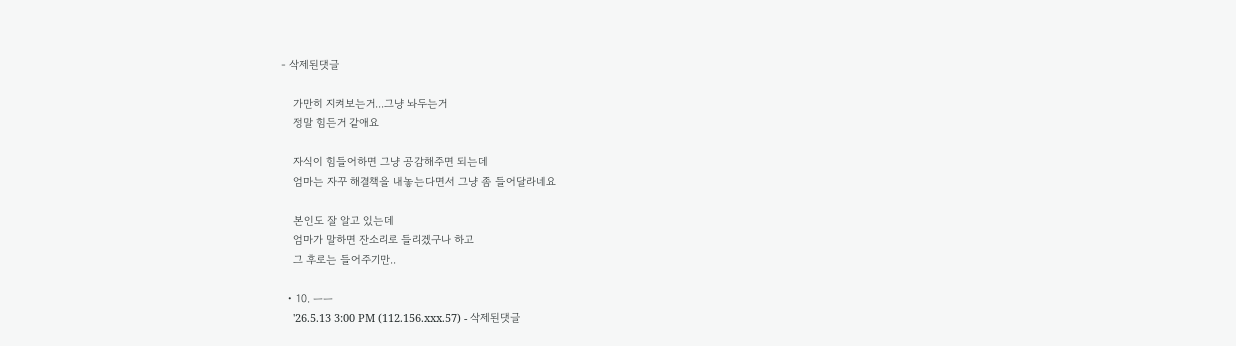- 삭제된댓글

    가만히 지켜보는거...그냥 놔두는거
    정말 힘든거 같애요

    자식이 힘들어하면 그냥 공감해주면 되는데
    엄마는 자꾸 해결책을 내놓는다면서 그냥 좀 들어달라네요

    본인도 잘 알고 있는데
    엄마가 말하면 잔소리로 들리겠구나 하고
    그 후로는 들어주기만..

  • 10. ㅡㅡ
    '26.5.13 3:00 PM (112.156.xxx.57) - 삭제된댓글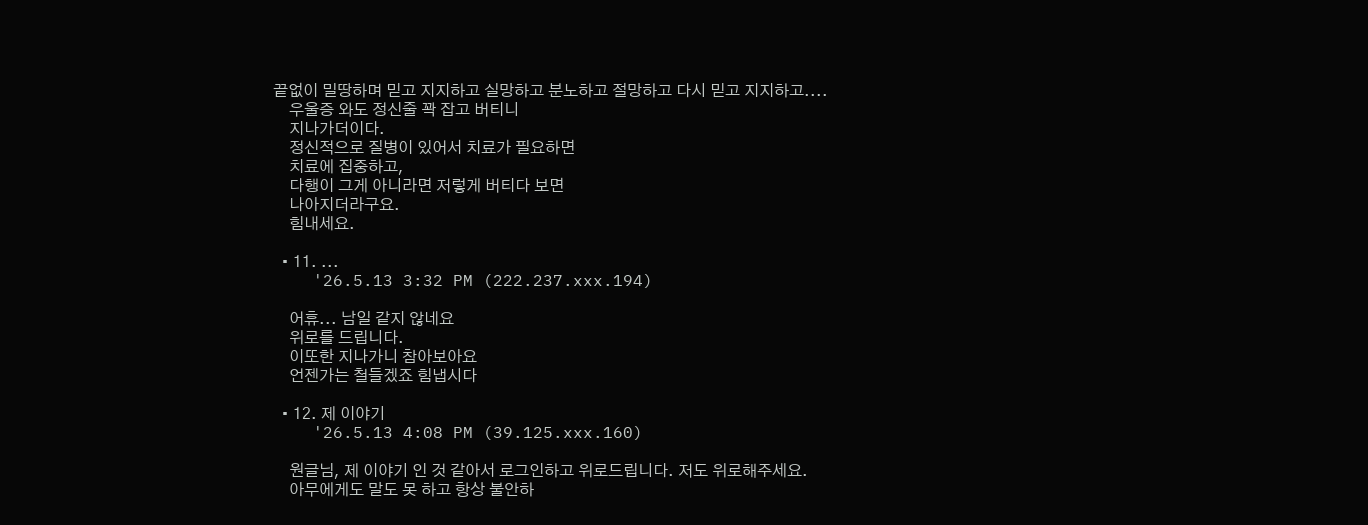끝없이 밀땅하며 믿고 지지하고 실망하고 분노하고 절망하고 다시 믿고 지지하고....
    우울증 와도 정신줄 꽉 잡고 버티니
    지나가더이다.
    정신적으로 질병이 있어서 치료가 필요하면
    치료에 집중하고,
    다행이 그게 아니라면 저렇게 버티다 보면
    나아지더라구요.
    힘내세요.

  • 11. ...
    '26.5.13 3:32 PM (222.237.xxx.194)

    어휴... 남일 같지 않네요
    위로를 드립니다.
    이또한 지나가니 참아보아요
    언젠가는 철들겠죠 힘냅시다

  • 12. 제 이야기
    '26.5.13 4:08 PM (39.125.xxx.160)

    원글님, 제 이야기 인 것 같아서 로그인하고 위로드립니다. 저도 위로해주세요.
    아무에게도 말도 못 하고 항상 불안하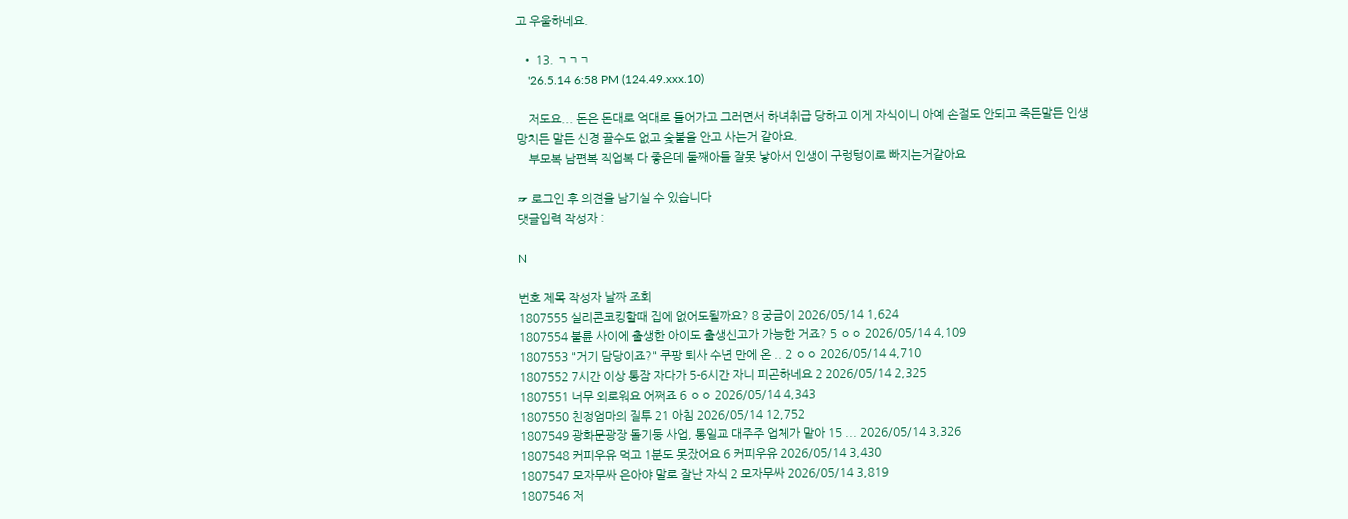고 우울하네요.

  • 13. ㄱㄱㄱ
    '26.5.14 6:58 PM (124.49.xxx.10)

    저도요... 돈은 돈대로 억대로 들어가고 그러면서 하녀취급 당하고 이게 자식이니 아예 손절도 안되고 죽든말든 인생 망치든 말든 신경 끌수도 없고 숯불을 안고 사는거 같아요.
    부모복 남편복 직업복 다 좋은데 둘째아들 잘못 낳아서 인생이 구렁텅이로 빠지는거같아요

☞ 로그인 후 의견을 남기실 수 있습니다
댓글입력 작성자 :

N

번호 제목 작성자 날짜 조회
1807555 실리콘코킹할때 집에 없어도될까요? 8 궁금이 2026/05/14 1,624
1807554 불륜 사이에 출생한 아이도 출생신고가 가능한 거죠? 5 ㅇㅇ 2026/05/14 4,109
1807553 "거기 담당이죠?" 쿠팡 퇴사 수년 만에 온 .. 2 ㅇㅇ 2026/05/14 4,710
1807552 7시간 이상 통잠 자다가 5-6시간 자니 피곤하네요 2 2026/05/14 2,325
1807551 너무 외로워요 어쩌죠 6 ㅇㅇ 2026/05/14 4,343
1807550 친정엄마의 질투 21 아침 2026/05/14 12,752
1807549 광화문광장 돌기둥 사업, 통일교 대주주 업체가 맡아 15 ... 2026/05/14 3,326
1807548 커피우유 먹고 1분도 못잤어요 6 커피우유 2026/05/14 3,430
1807547 모자무싸 은아야 말로 잘난 자식 2 모자무싸 2026/05/14 3,819
1807546 저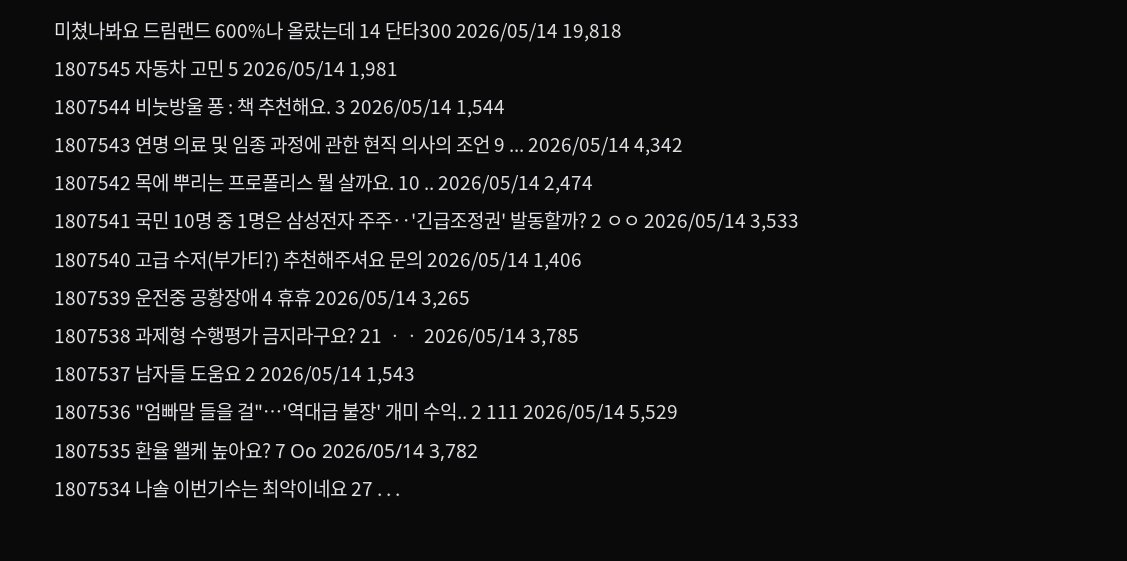미쳤나봐요 드림랜드 600%나 올랐는데 14 단타300 2026/05/14 19,818
1807545 자동차 고민 5 2026/05/14 1,981
1807544 비눗방울 퐁 : 책 추천해요. 3 2026/05/14 1,544
1807543 연명 의료 및 임종 과정에 관한 현직 의사의 조언 9 ... 2026/05/14 4,342
1807542 목에 뿌리는 프로폴리스 뭘 살까요. 10 .. 2026/05/14 2,474
1807541 국민 10명 중 1명은 삼성전자 주주‥'긴급조정권' 발동할까? 2 ㅇㅇ 2026/05/14 3,533
1807540 고급 수저(부가티?) 추천해주셔요 문의 2026/05/14 1,406
1807539 운전중 공황장애 4 휴휴 2026/05/14 3,265
1807538 과제형 수행평가 금지라구요? 21 ㆍㆍ 2026/05/14 3,785
1807537 남자들 도움요 2 2026/05/14 1,543
1807536 "엄빠말 들을 걸"…'역대급 불장' 개미 수익.. 2 111 2026/05/14 5,529
1807535 환율 왤케 높아요? 7 Oo 2026/05/14 3,782
1807534 나솔 이번기수는 최악이네요 27 . . .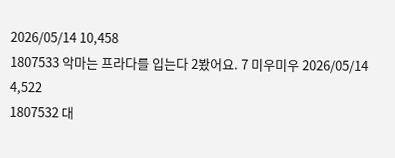2026/05/14 10,458
1807533 악마는 프라다를 입는다 2봤어요. 7 미우미우 2026/05/14 4,522
1807532 대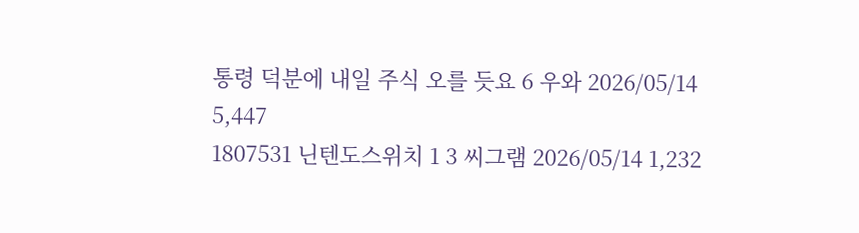통령 덕분에 내일 주식 오를 듯요 6 우와 2026/05/14 5,447
1807531 닌텐도스위치 1 3 씨그램 2026/05/14 1,232